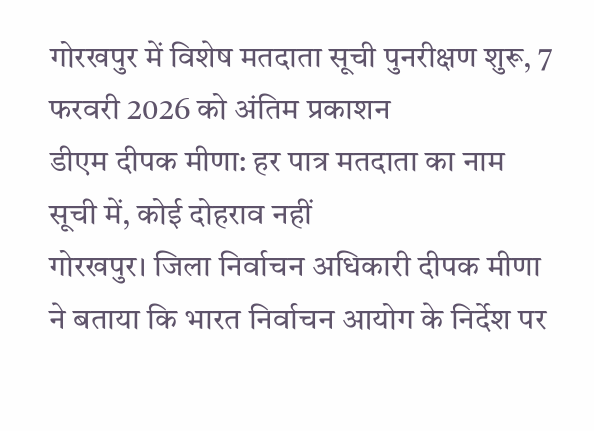गोरखपुर में विशेष मतदाता सूची पुनरीक्षण शुरू, 7 फरवरी 2026 को अंतिम प्रकाशन
डीएम दीपक मीणा: हर पात्र मतदाता का नाम सूची में, कोई दोहराव नहीं
गोरखपुर। जिला निर्वाचन अधिकारी दीपक मीणा ने बताया कि भारत निर्वाचन आयोग के निर्देश पर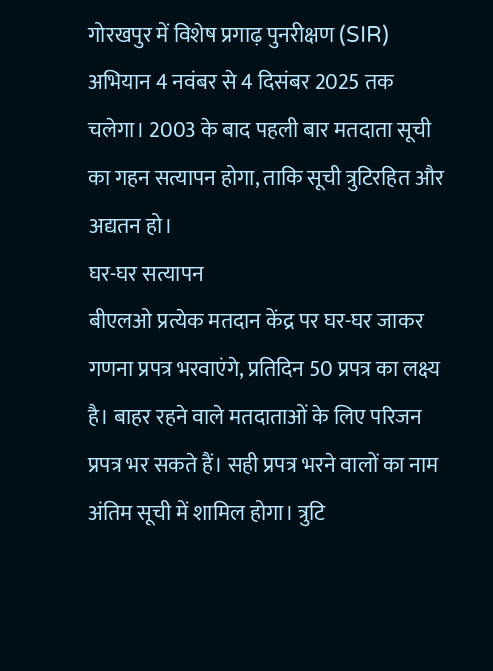गोरखपुर में विशेष प्रगाढ़ पुनरीक्षण (SIR) अभियान 4 नवंबर से 4 दिसंबर 2025 तक चलेगा। 2003 के बाद पहली बार मतदाता सूची का गहन सत्यापन होगा, ताकि सूची त्रुटिरहित और अद्यतन हो।
घर-घर सत्यापन
बीएलओ प्रत्येक मतदान केंद्र पर घर-घर जाकर गणना प्रपत्र भरवाएंगे, प्रतिदिन 50 प्रपत्र का लक्ष्य है। बाहर रहने वाले मतदाताओं के लिए परिजन प्रपत्र भर सकते हैं। सही प्रपत्र भरने वालों का नाम अंतिम सूची में शामिल होगा। त्रुटि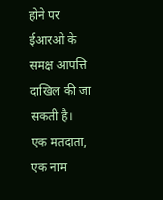होने पर ईआरओ के समक्ष आपत्ति दाखिल की जा सकती है।
एक मतदाता, एक नाम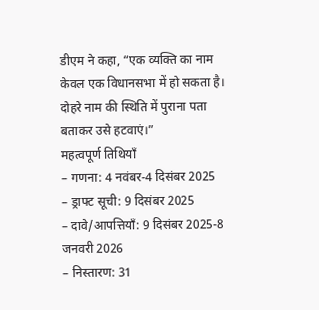डीएम ने कहा, “एक व्यक्ति का नाम केवल एक विधानसभा में हो सकता है। दोहरे नाम की स्थिति में पुराना पता बताकर उसे हटवाएं।”
महत्वपूर्ण तिथियाँ
– गणना: 4 नवंबर-4 दिसंबर 2025
– ड्राफ्ट सूची: 9 दिसंबर 2025
– दावे/आपत्तियाँ: 9 दिसंबर 2025-8 जनवरी 2026
– निस्तारण: 31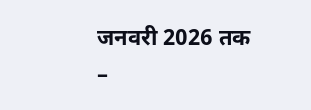जनवरी 2026 तक
–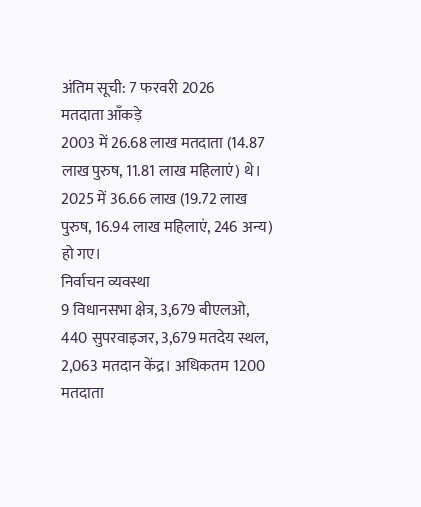अंतिम सूची: 7 फरवरी 2026
मतदाता आँकड़े
2003 में 26.68 लाख मतदाता (14.87 लाख पुरुष, 11.81 लाख महिलाएं) थे। 2025 में 36.66 लाख (19.72 लाख पुरुष, 16.94 लाख महिलाएं, 246 अन्य) हो गए।
निर्वाचन व्यवस्था
9 विधानसभा क्षेत्र, 3,679 बीएलओ, 440 सुपरवाइजर, 3,679 मतदेय स्थल, 2,063 मतदान केंद्र। अधिकतम 1200 मतदाता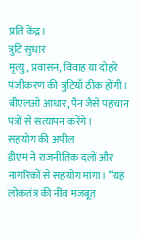प्रति केंद्र।
त्रुटि सुधार
मृत्यु, प्रवासन, विवाह या दोहरे पंजीकरण की त्रुटियाँ ठीक होंगी। बीएलओ आधार, पैन जैसे पहचान पत्रों से सत्यापन करेंगे।
सहयोग की अपील
डीएम ने राजनीतिक दलों और नागरिकों से सहयोग मांगा। “यह लोकतंत्र की नींव मजबूत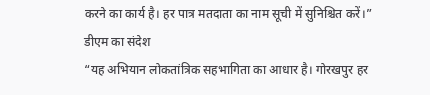करने का कार्य है। हर पात्र मतदाता का नाम सूची में सुनिश्चित करें।”
डीएम का संदेश
“यह अभियान लोकतांत्रिक सहभागिता का आधार है। गोरखपुर हर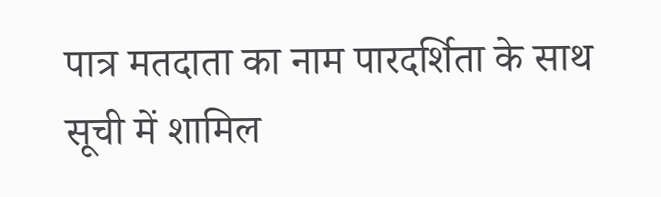पात्र मतदाता का नाम पारदर्शिता के साथ सूची में शामिल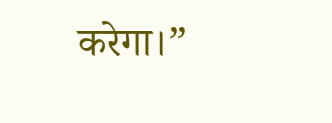करेगा।”